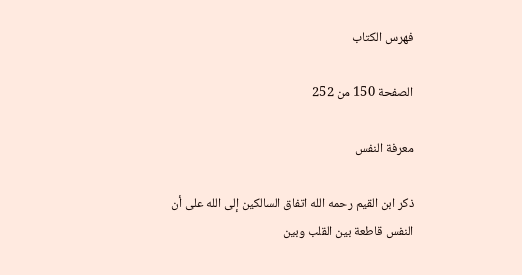فهرس الكتاب

الصفحة 150 من 252

معرفة النفس

ذكر ابن القيم رحمه الله اتفاق السالكين إلى الله على أن النفس قاطعة بين القلب وبين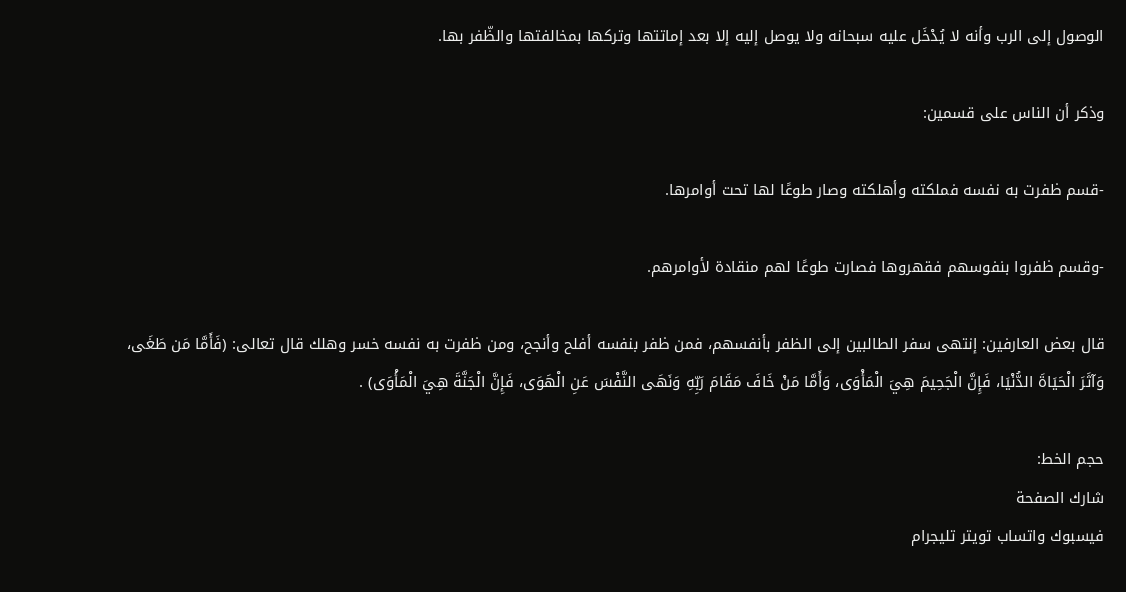الوصول إلى الرب وأنه لا يُدْخَل عليه سبحانه ولا يوصل إليه إلا بعد إماتتها وتركها بمخالفتها والظّفر بها.

وذكر أن الناس على قسمين:

-قسم ظفرت به نفسه فملكته وأهلكته وصار طوعًا لها تحت أوامرها.

-وقسم ظفروا بنفوسهم فقهروها فصارت طوعًا لهم منقادة لأوامرهم.

قال بعض العارفين: إنتهى سفر الطالبين إلى الظفر بأنفسهم، فمن ظفر بنفسه أفلح وأنجح، ومن ظفرت به نفسه خسر وهلك قال تعالى: (فَأَمَّا مَن طَغَى، وَآثَرَ الْحَيَاةَ الدُّنْيَا، فَإِنَّ الْجَحِيمَ هِيَ الْمَأْوَى، وَأَمَّا مَنْ خَافَ مَقَامَ رَبِّهِ وَنَهَى النَّفْسَ عَنِ الْهَوَى، فَإِنَّ الْجَنَّةَ هِيَ الْمَأْوَى) .

حجم الخط:
شارك الصفحة
فيسبوك واتساب تويتر تليجرام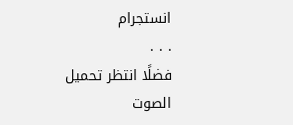انستجرام
. . .
فضلًا انتظر تحميل الصوت